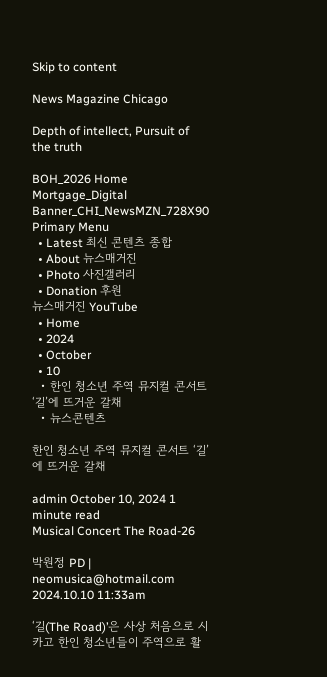Skip to content

News Magazine Chicago

Depth of intellect, Pursuit of the truth

BOH_2026 Home Mortgage_Digital Banner_CHI_NewsMZN_728X90
Primary Menu
  • Latest 최신 콘텐츠 종합
  • About 뉴스매거진
  • Photo 사진갤러리
  • Donation 후원
뉴스매거진 YouTube
  • Home
  • 2024
  • October
  • 10
  • 한인 청소년 주역 뮤지컬 콘서트 ‘길’에 뜨거운 갈채
  • 뉴스콘텐츠

한인 청소년 주역 뮤지컬 콘서트 ‘길’에 뜨거운 갈채

admin October 10, 2024 1 minute read
Musical Concert The Road-26

박원정 PD | neomusica@hotmail.com
2024.10.10 11:33am

‘길(The Road)’은 사상 처음으로 시카고 한인 청소년들이 주역으로 활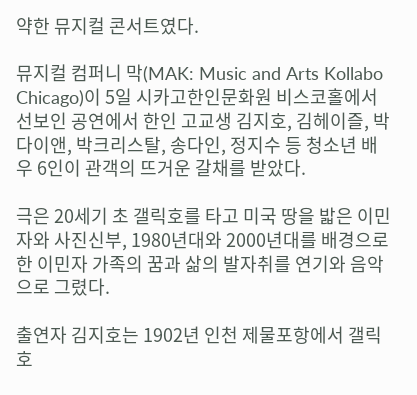약한 뮤지컬 콘서트였다.

뮤지컬 컴퍼니 막(MAK: Music and Arts Kollabo Chicago)이 5일 시카고한인문화원 비스코홀에서 선보인 공연에서 한인 고교생 김지호, 김헤이즐, 박다이앤, 박크리스탈, 송다인, 정지수 등 청소년 배우 6인이 관객의 뜨거운 갈채를 받았다.

극은 20세기 초 갤릭호를 타고 미국 땅을 밟은 이민자와 사진신부, 1980년대와 2000년대를 배경으로 한 이민자 가족의 꿈과 삶의 발자취를 연기와 음악으로 그렸다.

출연자 김지호는 1902년 인천 제물포항에서 갤릭호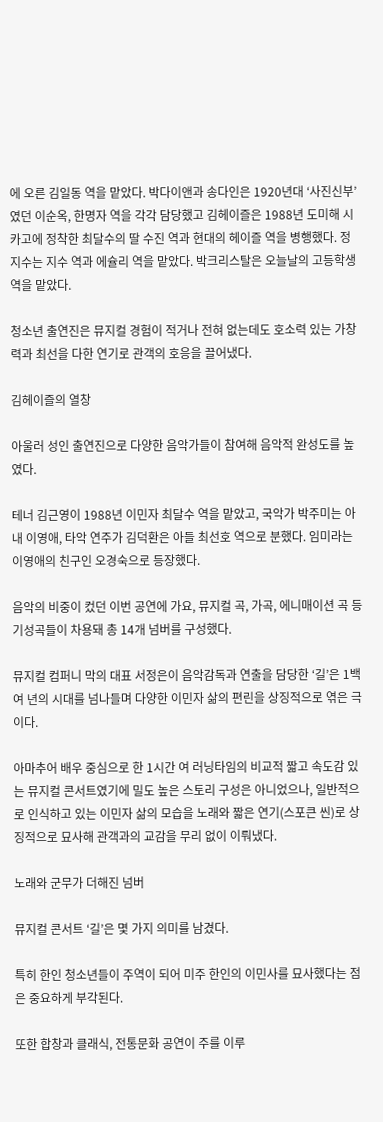에 오른 김일동 역을 맡았다. 박다이앤과 송다인은 1920년대 ‘사진신부’였던 이순옥, 한명자 역을 각각 담당했고 김헤이즐은 1988년 도미해 시카고에 정착한 최달수의 딸 수진 역과 현대의 헤이즐 역을 병행했다. 정지수는 지수 역과 에슐리 역을 맡았다. 박크리스탈은 오늘날의 고등학생 역을 맡았다.

청소년 출연진은 뮤지컬 경험이 적거나 전혀 없는데도 호소력 있는 가창력과 최선을 다한 연기로 관객의 호응을 끌어냈다.

김헤이즐의 열창

아울러 성인 출연진으로 다양한 음악가들이 참여해 음악적 완성도를 높였다.

테너 김근영이 1988년 이민자 최달수 역을 맡았고, 국악가 박주미는 아내 이영애, 타악 연주가 김덕환은 아들 최선호 역으로 분했다. 임미라는 이영애의 친구인 오경숙으로 등장했다.

음악의 비중이 컸던 이번 공연에 가요, 뮤지컬 곡, 가곡, 에니매이션 곡 등 기성곡들이 차용돼 총 14개 넘버를 구성했다.

뮤지컬 컴퍼니 막의 대표 서정은이 음악감독과 연출을 담당한 ‘길’은 1백여 년의 시대를 넘나들며 다양한 이민자 삶의 편린을 상징적으로 엮은 극이다.

아마추어 배우 중심으로 한 1시간 여 러닝타임의 비교적 짧고 속도감 있는 뮤지컬 콘서트였기에 밀도 높은 스토리 구성은 아니었으나, 일반적으로 인식하고 있는 이민자 삶의 모습을 노래와 짧은 연기(스포큰 씬)로 상징적으로 묘사해 관객과의 교감을 무리 없이 이뤄냈다.

노래와 군무가 더해진 넘버

뮤지컬 콘서트 ‘길’은 몇 가지 의미를 남겼다.

특히 한인 청소년들이 주역이 되어 미주 한인의 이민사를 묘사했다는 점은 중요하게 부각된다.

또한 합창과 클래식, 전통문화 공연이 주를 이루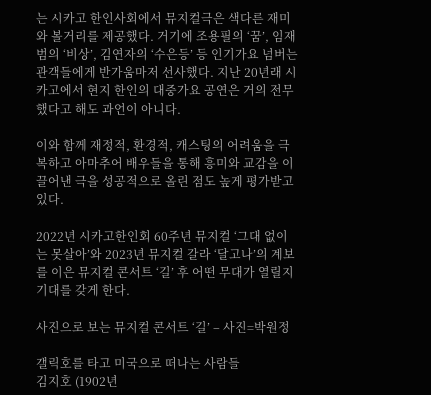는 시카고 한인사회에서 뮤지컬극은 색다른 재미와 볼거리를 제공했다. 거기에 조용필의 ‘꿈’, 임재범의 ‘비상’, 김연자의 ‘수은등’ 등 인기가요 넘버는 관객들에게 반가움마저 선사했다. 지난 20년래 시카고에서 현지 한인의 대중가요 공연은 거의 전무했다고 해도 과언이 아니다.

이와 함께 재정적, 환경적, 캐스팅의 어려움을 극복하고 아마추어 배우들을 통해 흥미와 교감을 이끌어낸 극을 성공적으로 올린 점도 높게 평가받고 있다.

2022년 시카고한인회 60주년 뮤지컬 ‘그대 없이는 못살아’와 2023년 뮤지컬 갈라 ‘달고나’의 계보를 이은 뮤지컬 콘서트 ‘길’ 후 어떤 무대가 열릴지 기대를 갖게 한다.

사진으로 보는 뮤지컬 콘서트 ‘길’ – 사진=박원정

갤릭호를 타고 미국으로 떠나는 사람들
김지호 (1902년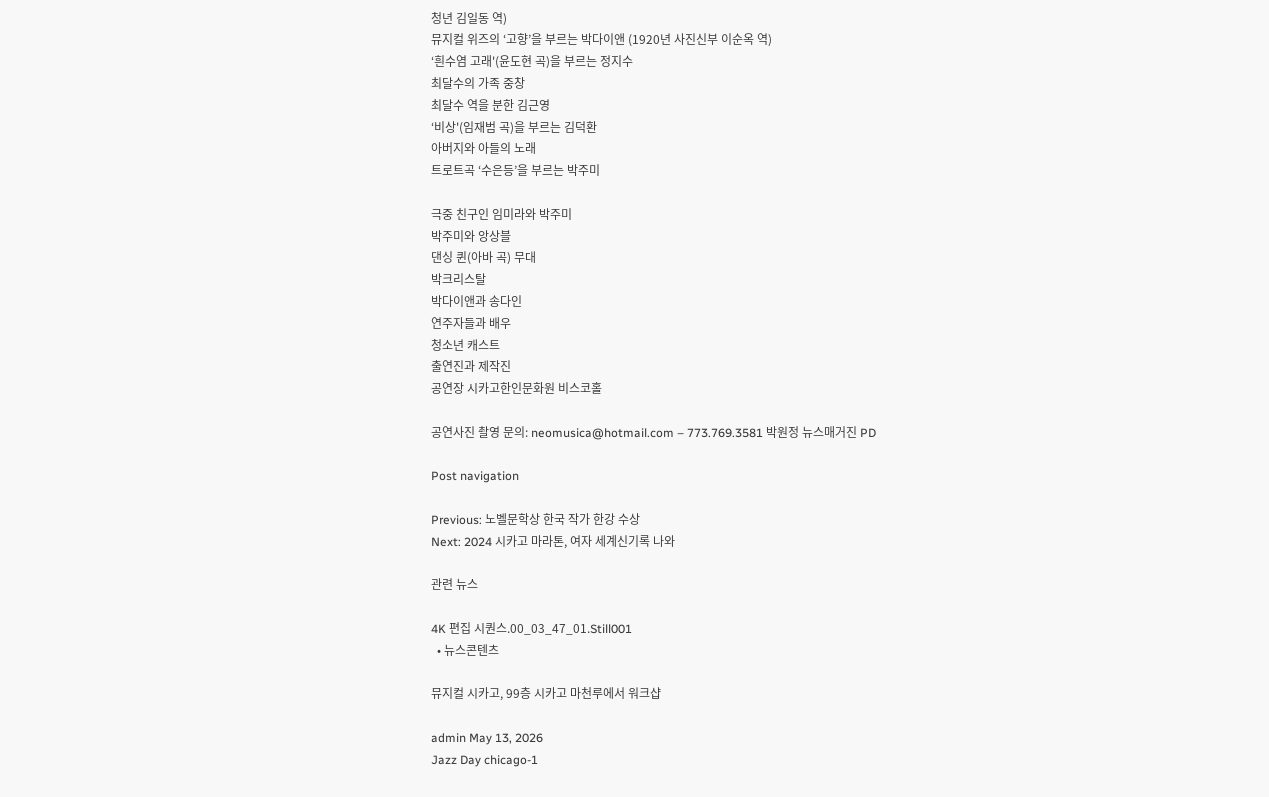청년 김일동 역)
뮤지컬 위즈의 ‘고향’을 부르는 박다이앤 (1920년 사진신부 이순옥 역)
‘흰수염 고래'(윤도현 곡)을 부르는 정지수
최달수의 가족 중창
최달수 역을 분한 김근영
‘비상'(임재범 곡)을 부르는 김덕환
아버지와 아들의 노래
트로트곡 ‘수은등’을 부르는 박주미

극중 친구인 임미라와 박주미
박주미와 앙상블
댄싱 퀸(아바 곡) 무대
박크리스탈
박다이앤과 송다인
연주자들과 배우
청소년 캐스트
출연진과 제작진
공연장 시카고한인문화원 비스코홀

공연사진 촬영 문의: neomusica@hotmail.com – 773.769.3581 박원정 뉴스매거진 PD

Post navigation

Previous: 노벨문학상 한국 작가 한강 수상
Next: 2024 시카고 마라톤, 여자 세계신기록 나와

관련 뉴스

4K 편집 시퀀스.00_03_47_01.Still001
  • 뉴스콘텐츠

뮤지컬 시카고, 99층 시카고 마천루에서 워크샵

admin May 13, 2026
Jazz Day chicago-1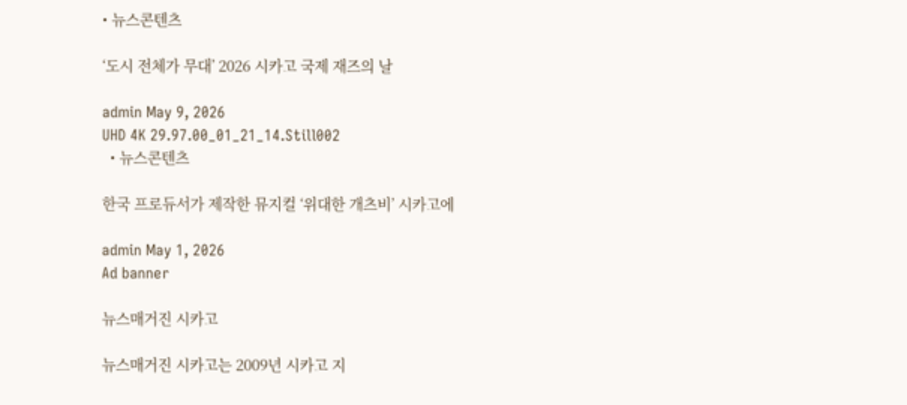• 뉴스콘텐츠

‘도시 전체가 무대’ 2026 시카고 국제 재즈의 날

admin May 9, 2026
UHD 4K 29.97.00_01_21_14.Still002
  • 뉴스콘텐츠

한국 프로듀서가 제작한 뮤지컬 ‘위대한 개츠비’ 시카고에

admin May 1, 2026
Ad banner

뉴스매거진 시카고

뉴스매거진 시카고는 2009년 시카고 지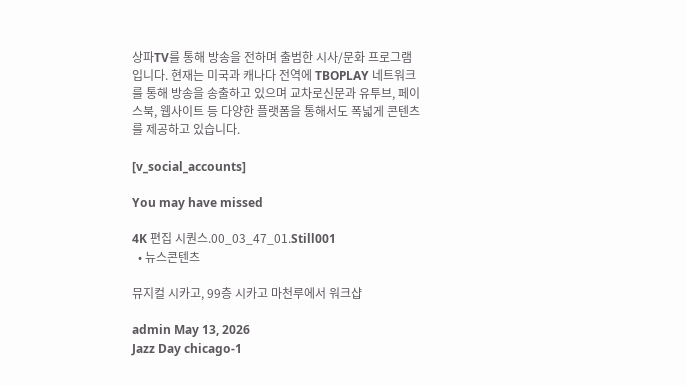상파TV를 통해 방송을 전하며 출범한 시사/문화 프로그램입니다. 현재는 미국과 캐나다 전역에 TBOPLAY 네트워크를 통해 방송을 송출하고 있으며 교차로신문과 유투브, 페이스북, 웹사이트 등 다양한 플랫폼을 통해서도 폭넓게 콘텐츠를 제공하고 있습니다.

[v_social_accounts]

You may have missed

4K 편집 시퀀스.00_03_47_01.Still001
  • 뉴스콘텐츠

뮤지컬 시카고, 99층 시카고 마천루에서 워크샵

admin May 13, 2026
Jazz Day chicago-1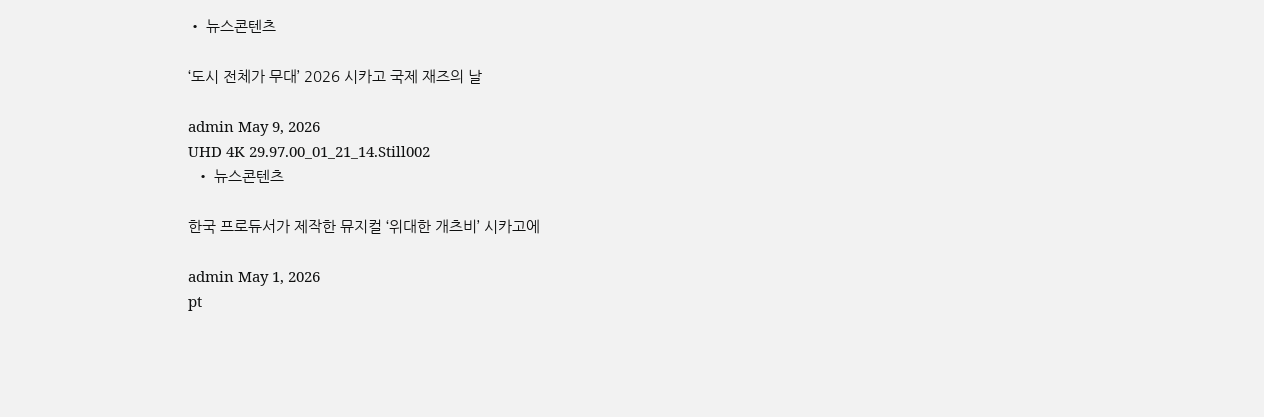• 뉴스콘텐츠

‘도시 전체가 무대’ 2026 시카고 국제 재즈의 날

admin May 9, 2026
UHD 4K 29.97.00_01_21_14.Still002
  • 뉴스콘텐츠

한국 프로듀서가 제작한 뮤지컬 ‘위대한 개츠비’ 시카고에

admin May 1, 2026
pt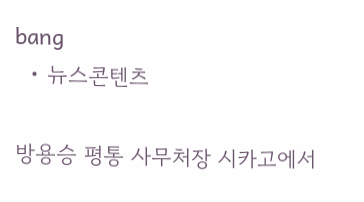bang
  • 뉴스콘텐츠

방용승 평통 사무처장 시카고에서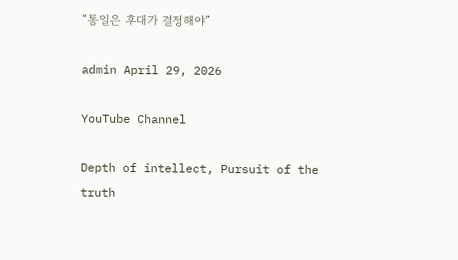“통일은 후대가 결정해야”

admin April 29, 2026

YouTube Channel

Depth of intellect, Pursuit of the truth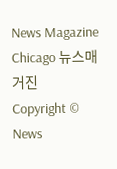News Magazine Chicago 뉴스매거진
Copyright © News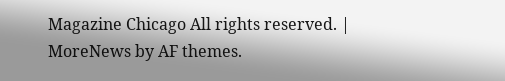Magazine Chicago All rights reserved. | MoreNews by AF themes.